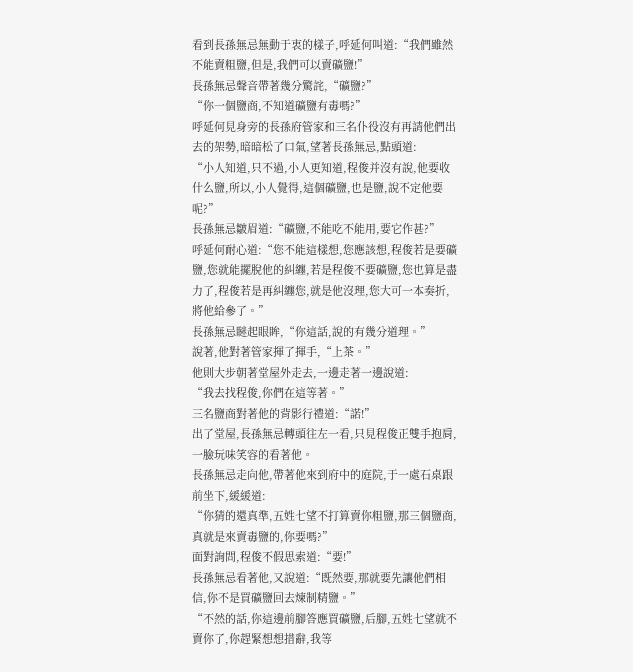看到長孫無忌無動于衷的樣子,呼延何叫道:“我們雖然不能賣粗鹽,但是,我們可以賣礦鹽!”
長孫無忌聲音帶著幾分驚詫,“礦鹽?”
“你一個鹽商,不知道礦鹽有毒嗎?”
呼延何見身旁的長孫府管家和三名仆役沒有再請他們出去的架勢,暗暗松了口氣,望著長孫無忌,點頭道:
“小人知道,只不過,小人更知道,程俊并沒有說,他要收什么鹽,所以,小人覺得,這個礦鹽,也是鹽,說不定他要呢?”
長孫無忌皺眉道:“礦鹽,不能吃不能用,要它作甚?”
呼延何耐心道:“您不能這樣想,您應該想,程俊若是要礦鹽,您就能擺脫他的糾纏,若是程俊不要礦鹽,您也算是盡力了,程俊若是再糾纏您,就是他沒理,您大可一本奏折,將他給參了。”
長孫無忌瞇起眼眸,“你這話,說的有幾分道理。”
說著,他對著管家揮了揮手,“上茶。”
他則大步朝著堂屋外走去,一邊走著一邊說道:
“我去找程俊,你們在這等著。”
三名鹽商對著他的背影行禮道:“諾!”
出了堂屋,長孫無忌轉頭往左一看,只見程俊正雙手抱肩,一臉玩味笑容的看著他。
長孫無忌走向他,帶著他來到府中的庭院,于一處石桌跟前坐下,緩緩道:
“你猜的還真準,五姓七望不打算賣你粗鹽,那三個鹽商,真就是來賣毒鹽的,你要嗎?”
面對詢問,程俊不假思索道:“要!”
長孫無忌看著他,又說道:“既然要,那就要先讓他們相信,你不是買礦鹽回去煉制精鹽。”
“不然的話,你這邊前腳答應買礦鹽,后腳,五姓七望就不賣你了,你趕緊想想措辭,我等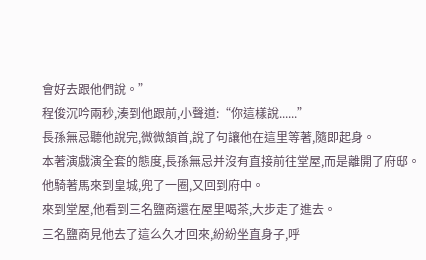會好去跟他們說。”
程俊沉吟兩秒,湊到他跟前,小聲道:“你這樣說......”
長孫無忌聽他說完,微微頷首,說了句讓他在這里等著,隨即起身。
本著演戲演全套的態度,長孫無忌并沒有直接前往堂屋,而是離開了府邸。
他騎著馬來到皇城,兜了一圈,又回到府中。
來到堂屋,他看到三名鹽商還在屋里喝茶,大步走了進去。
三名鹽商見他去了這么久才回來,紛紛坐直身子,呼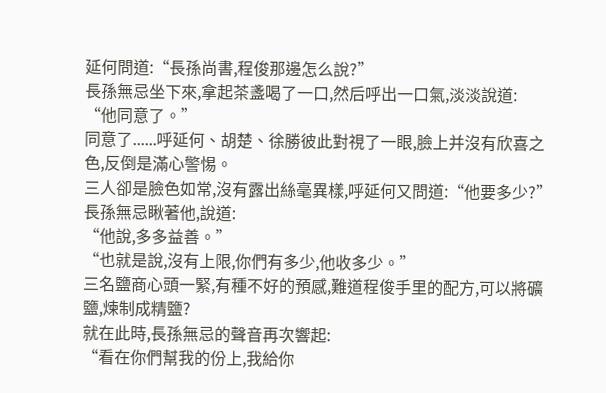延何問道:“長孫尚書,程俊那邊怎么說?”
長孫無忌坐下來,拿起茶盞喝了一口,然后呼出一口氣,淡淡說道:
“他同意了。”
同意了......呼延何、胡楚、徐勝彼此對視了一眼,臉上并沒有欣喜之色,反倒是滿心警惕。
三人卻是臉色如常,沒有露出絲毫異樣,呼延何又問道:“他要多少?”
長孫無忌瞅著他,說道:
“他說,多多益善。”
“也就是說,沒有上限,你們有多少,他收多少。”
三名鹽商心頭一緊,有種不好的預感,難道程俊手里的配方,可以將礦鹽,煉制成精鹽?
就在此時,長孫無忌的聲音再次響起:
“看在你們幫我的份上,我給你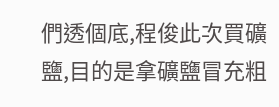們透個底,程俊此次買礦鹽,目的是拿礦鹽冒充粗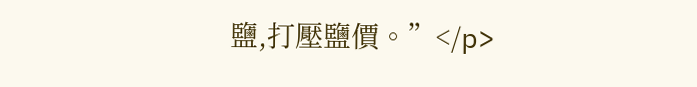鹽,打壓鹽價。”</p>